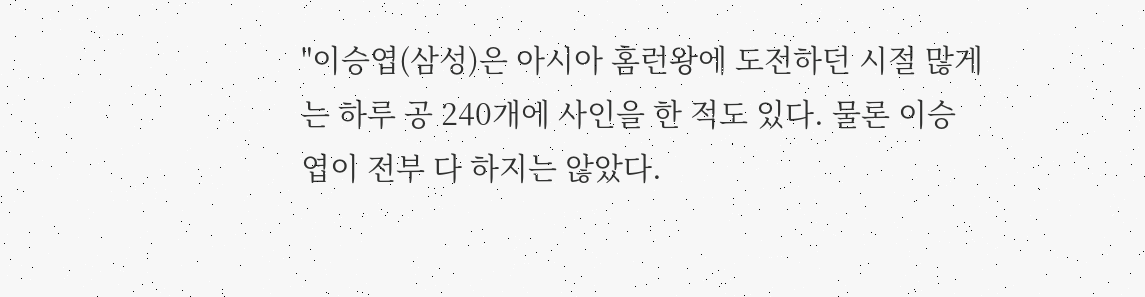"이승엽(삼성)은 아시아 홈런왕에 도전하던 시절 많게는 하루 공 240개에 사인을 한 적도 있다. 물론 이승엽이 전부 다 하지는 않았다.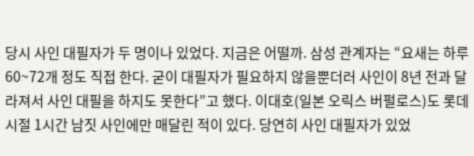당시 사인 대필자가 두 명이나 있었다. 지금은 어떨까. 삼성 관계자는 “요새는 하루 60~72개 정도 직접 한다. 굳이 대필자가 필요하지 않을뿐더러 사인이 8년 전과 달라져서 사인 대필을 하지도 못한다”고 했다. 이대호(일본 오릭스 버펄로스)도 롯데 시절 1시간 남짓 사인에만 매달린 적이 있다. 당연히 사인 대필자가 있었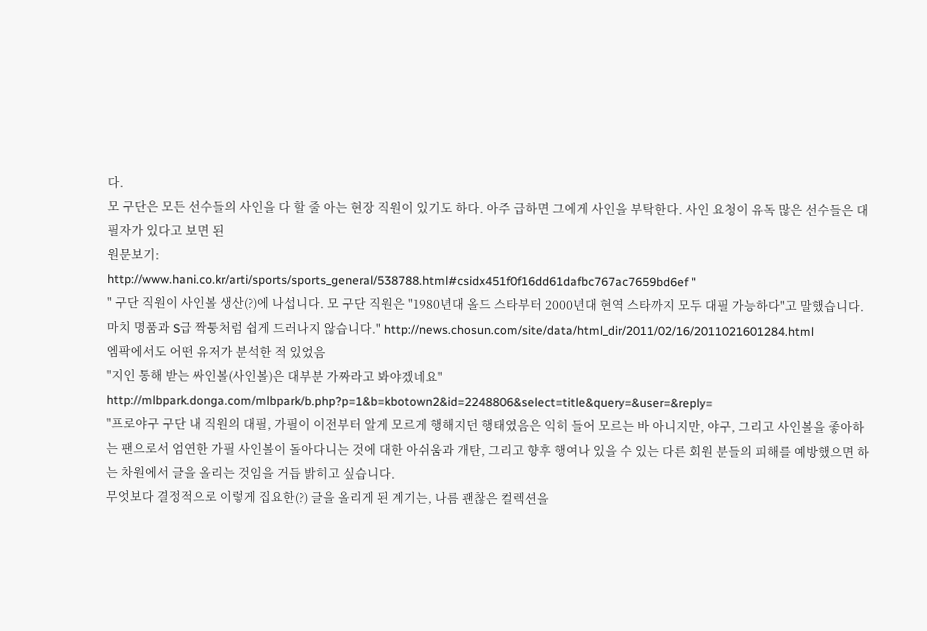다.
모 구단은 모든 선수들의 사인을 다 할 줄 아는 현장 직원이 있기도 하다. 아주 급하면 그에게 사인을 부탁한다. 사인 요청이 유독 많은 선수들은 대필자가 있다고 보면 된
원문보기:
http://www.hani.co.kr/arti/sports/sports_general/538788.html#csidx451f0f16dd61dafbc767ac7659bd6ef "
" 구단 직원이 사인볼 생산(?)에 나섭니다. 모 구단 직원은 "1980년대 올드 스타부터 2000년대 현역 스타까지 모두 대필 가능하다"고 말했습니다. 마치 명품과 S급 짝퉁처럼 쉽게 드러나지 않습니다." http://news.chosun.com/site/data/html_dir/2011/02/16/2011021601284.html
엠팍에서도 어떤 유저가 분석한 적 있었음
"지인 통해 받는 싸인볼(사인볼)은 대부분 가짜라고 봐야겠네요"
http://mlbpark.donga.com/mlbpark/b.php?p=1&b=kbotown2&id=2248806&select=title&query=&user=&reply=
"프로야구 구단 내 직원의 대필, 가필이 이전부터 알게 모르게 행해지던 행태였음은 익히 들어 모르는 바 아니지만, 야구, 그리고 사인볼을 좋아하는 팬으로서 엄연한 가필 사인볼이 돌아다니는 것에 대한 아쉬움과 개탄, 그리고 향후 행여나 있을 수 있는 다른 회원 분들의 피해를 예방했으면 하는 차원에서 글을 올리는 것임을 거듭 밝히고 싶습니다.
무엇보다 결정적으로 이렇게 집요한(?) 글을 올리게 된 계기는, 나름 괜찮은 컬렉션을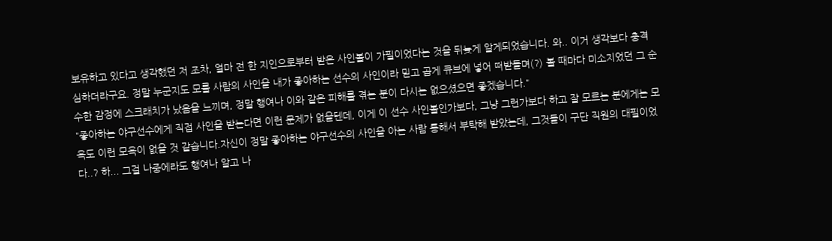보유하고 있다고 생각했던 저 조차, 얼마 전 한 지인으로부터 받은 사인볼이 가필이었다는 것을 뒤늦게 알게되었습니다. 와.. 이거 생각보다 충격 심하더라구요. 정말 누군지도 모를 사람의 사인을 내가 좋아하는 선수의 사인이라 믿고 곱게 큐브에 넣어 떠받들며(?) 볼 때마다 미소지었던 그 순수한 감정에 스크래치가 났음을 느끼며, 정말 행여나 이와 같은 피해를 겪는 분이 다시는 없으셨으면 좋겠습니다."
"좋아하는 야구선수에게 직접 사인을 받는다면 이런 문제가 없을텐데, 이게 이 선수 사인볼인가보다, 그냥 그런가보다 하고 잘 모르는 분에게는 모욕도 이런 모욕이 없을 것 같습니다.자신이 정말 좋아하는 야구선수의 사인을 아는 사람 통해서 부탁해 받았는데, 그것들이 구단 직원의 대필이었다..? 하... 그걸 나중에라도 행여나 알고 나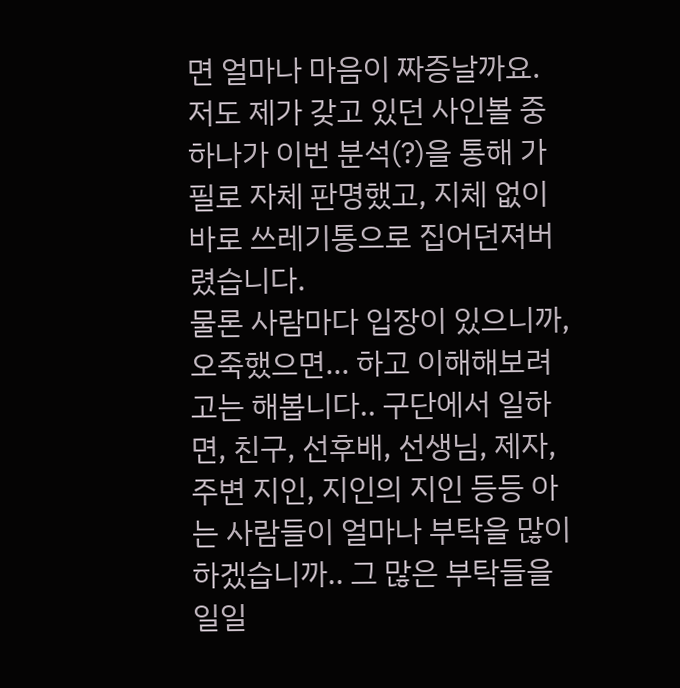면 얼마나 마음이 짜증날까요.
저도 제가 갖고 있던 사인볼 중 하나가 이번 분석(?)을 통해 가필로 자체 판명했고, 지체 없이 바로 쓰레기통으로 집어던져버렸습니다.
물론 사람마다 입장이 있으니까, 오죽했으면... 하고 이해해보려고는 해봅니다.. 구단에서 일하면, 친구, 선후배, 선생님, 제자, 주변 지인, 지인의 지인 등등 아는 사람들이 얼마나 부탁을 많이 하겠습니까.. 그 많은 부탁들을 일일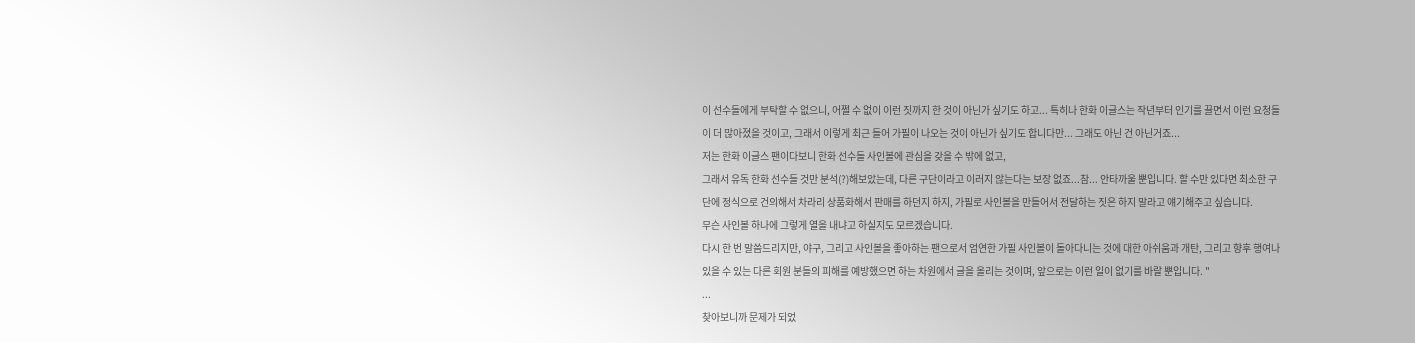이 선수들에게 부탁할 수 없으니, 어쩔 수 없이 이런 짓까지 한 것이 아닌가 싶기도 하고... 특히나 한화 이글스는 작년부터 인기를 끌면서 이런 요청들이 더 많아졌을 것이고, 그래서 이렇게 최근 들어 가필이 나오는 것이 아닌가 싶기도 합니다만... 그래도 아닌 건 아닌거죠...
저는 한화 이글스 팬이다보니 한화 선수들 사인볼에 관심을 갖을 수 밖에 없고,
그래서 유독 한화 선수들 것만 분석(?)해보았는데, 다른 구단이라고 이러지 않는다는 보장 없죠...참... 안타까울 뿐입니다. 할 수만 있다면 최소한 구단에 정식으로 건의해서 차라리 상품화해서 판매를 하던지 하지, 가필로 사인볼을 만들어서 전달하는 짓은 하지 말라고 얘기해주고 싶습니다.
무슨 사인볼 하나에 그렇게 열을 내냐고 하실지도 모르겠습니다.
다시 한 번 말씀드리지만, 야구, 그리고 사인볼을 좋아하는 팬으로서 엄연한 가필 사인볼이 돌아다니는 것에 대한 아쉬움과 개탄, 그리고 향후 행여나 있을 수 있는 다른 회원 분들의 피해를 예방했으면 하는 차원에서 글을 올리는 것이며, 앞으로는 이런 일이 없기를 바랄 뿐입니다. "
...
찾아보니까 문제가 되었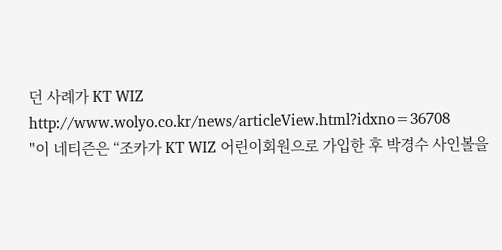던 사례가 KT WIZ
http://www.wolyo.co.kr/news/articleView.html?idxno=36708
"이 네티즌은 “조카가 KT WIZ 어린이회원으로 가입한 후 박경수 사인볼을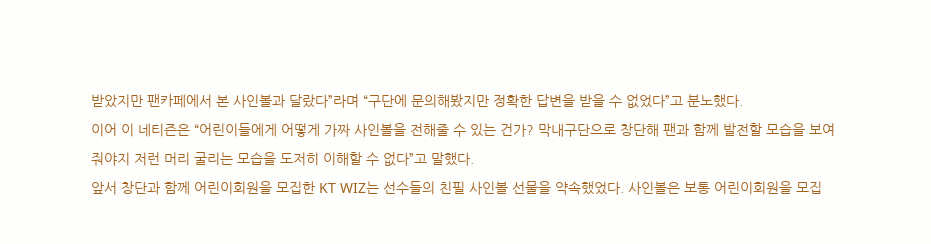받았지만 팬카페에서 본 사인볼과 달랐다”라며 “구단에 문의해봤지만 정확한 답변을 받을 수 없었다”고 분노했다.
이어 이 네티즌은 “어린이들에게 어떻게 가짜 사인볼을 전해줄 수 있는 건가? 막내구단으로 창단해 팬과 함께 발전할 모습을 보여줘야지 저런 머리 굴리는 모습을 도저히 이해할 수 없다”고 말했다.
앞서 창단과 함께 어린이회원을 모집한 KT WIZ는 선수들의 친필 사인볼 선물을 약속했었다. 사인볼은 보통 어린이회원을 모집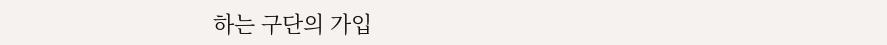하는 구단의 가입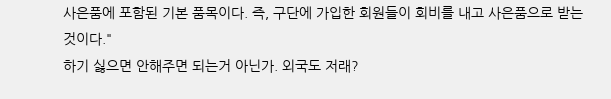사은품에 포함된 기본 품목이다. 즉, 구단에 가입한 회원들이 회비를 내고 사은품으로 받는 것이다."
하기 싫으면 안해주면 되는거 아닌가. 외국도 저래?